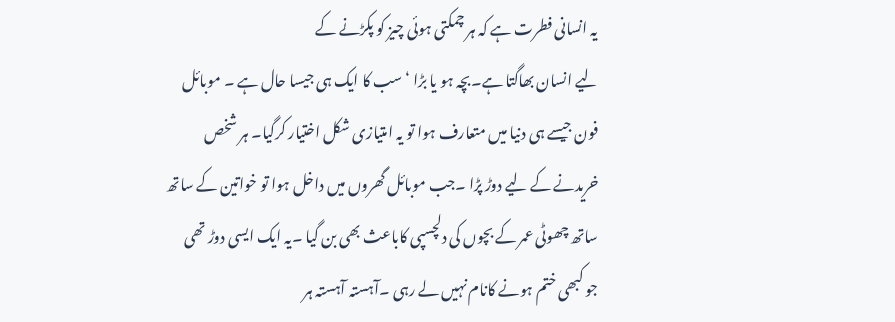یہ انسانی فطرت ہے کہ ہر چمکتی ہوئی چیز کو پکڑنے کے
لیے انسان بھاگتا ہے۔بچہ ہو یا بڑا ‘ سب کا ایک ہی جیسا حال ہے ۔ موبائل
فون جیسے ہی دنیا میں متعارف ہوا تو یہ امتیازی شکل اختیار کرگیا۔ ہر شخص
خریدنے کے لیے دوڑ پڑا ۔جب موبائل گھروں میں داخل ہوا تو خواتین کے ساتھ
ساتھ چھوٹی عمر کے بچوں کی دلچسپی کاباعث بھی بن گیا ۔یہ ایک ایسی دوڑ تھی
جو کبھی ختم ہونے کانام نہیں لے رہی ۔آہستہ آہستہ ہر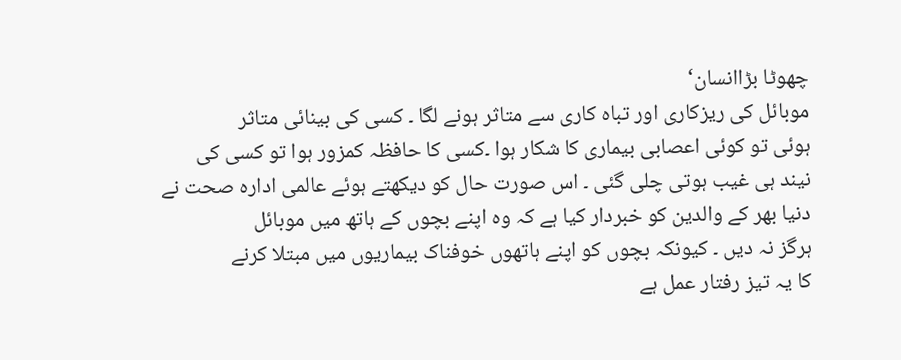چھوٹا بڑاانسان‘
موبائل کی ریزکاری اور تباہ کاری سے متاثر ہونے لگا ۔ کسی کی بینائی متاثر
ہوئی تو کوئی اعصابی بیماری کا شکار ہوا ۔کسی کا حافظہ کمزور ہوا تو کسی کی
نیند ہی غیب ہوتی چلی گئی ۔ اس صورت حال کو دیکھتے ہوئے عالمی ادارہ صحت نے
دنیا بھر کے والدین کو خبردار کیا ہے کہ وہ اپنے بچوں کے ہاتھ میں موبائل
ہرگز نہ دیں ۔ کیونکہ بچوں کو اپنے ہاتھوں خوفناک بیماریوں میں مبتلا کرنے
کا یہ تیز رفتار عمل ہے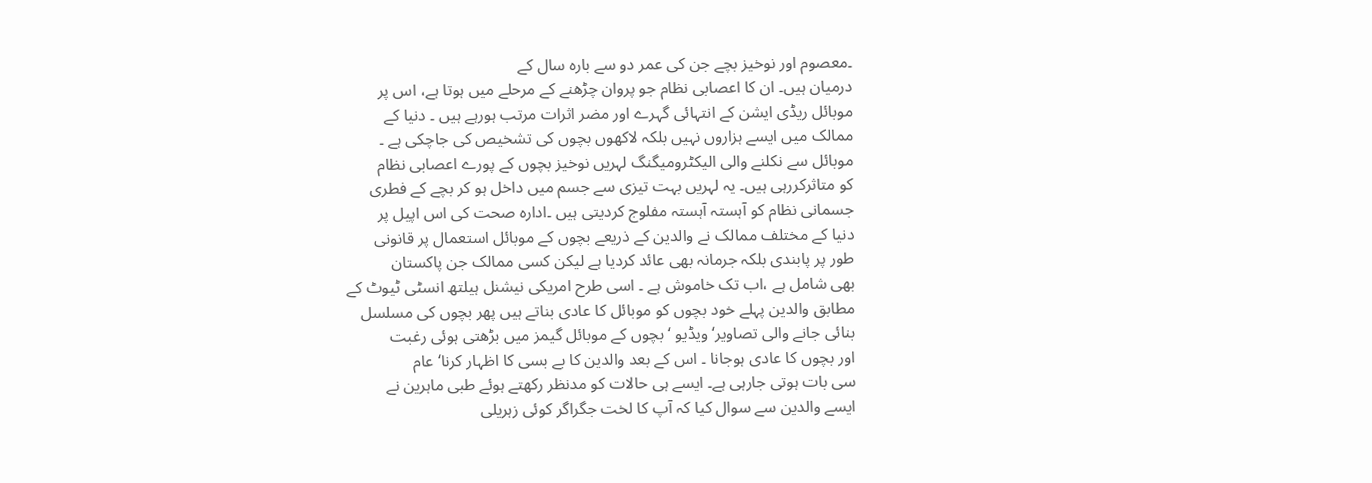۔معصوم اور نوخیز بچے جن کی عمر دو سے بارہ سال کے
درمیان ہیں۔ ان کا اعصابی نظام جو پروان چڑھنے کے مرحلے میں ہوتا ہے، اس پر
موبائل ریڈی ایشن کے انتہائی گہرے اور مضر اثرات مرتب ہورہے ہیں ۔ دنیا کے
ممالک میں ایسے ہزاروں نہیں بلکہ لاکھوں بچوں کی تشخیص کی جاچکی ہے ۔
موبائل سے نکلنے والی الیکٹرومیگنگ لہریں نوخیز بچوں کے پورے اعصابی نظام
کو متاثرکررہی ہیں۔ یہ لہریں بہت تیزی سے جسم میں داخل ہو کر بچے کے فطری
جسمانی نظام کو آہستہ آہستہ مفلوج کردیتی ہیں ۔ادارہ صحت کی اس اپیل پر
دنیا کے مختلف ممالک نے والدین کے ذریعے بچوں کے موبائل استعمال پر قانونی
طور پر پابندی بلکہ جرمانہ بھی عائد کردیا ہے لیکن کسی ممالک جن پاکستان
بھی شامل ہے ،اب تک خاموش ہے ۔ اسی طرح امریکی نیشنل ہیلتھ انسٹی ٹیوٹ کے
مطابق والدین پہلے خود بچوں کو موبائل کا عادی بناتے ہیں پھر بچوں کی مسلسل
بنائی جانے والی تصاویر‘ ویڈیو ‘ بچوں کے موبائل گیمز میں بڑھتی ہوئی رغبت
اور بچوں کا عادی ہوجانا ۔ اس کے بعد والدین کا بے بسی کا اظہار کرنا‘ عام
سی بات ہوتی جارہی ہے۔ ایسے ہی حالات کو مدنظر رکھتے ہوئے طبی ماہرین نے
ایسے والدین سے سوال کیا کہ آپ کا لخت جگراگر کوئی زہریلی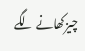چیزکھانے لگے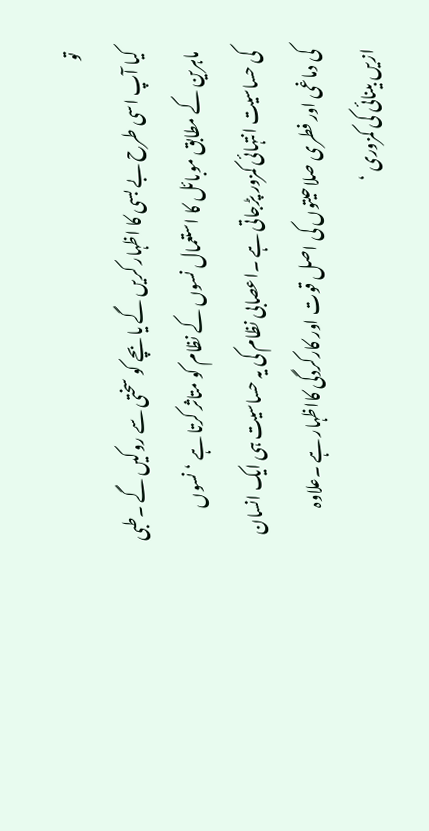تو
کیا آپ اسی طرح بے بسی کا اظہار کریں گے یا بچے کو سختی سے روکیں گے ۔طبی
ماہرین کے مطابق موبائل کا استعمال نسوں کے نظام کو متاثر کرتا ہے ‘ نسوں
کی حساسیت انتہائی کمزور پڑجاتی ہے ۔اعصابی نظام کی یہ حساسیت ہی ایک انسان
کی دماغی اور فطری صلاحیتوں کی اصل قوت اور کارکردگی کااظہار ہے ۔علاوہ
ازیں بینائی کی کمزوری ‘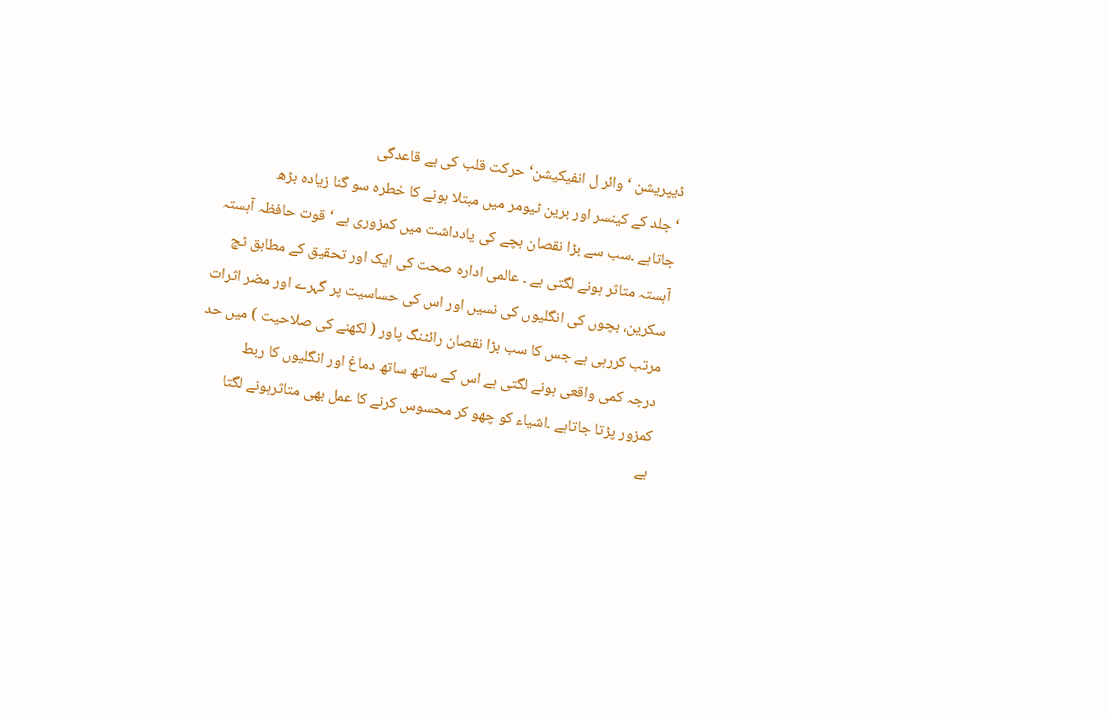ڈیپریشن ‘ وائر ل انفیکیشن‘ حرکت قلب کی بے قاعدگی
‘ جلد کے کینسر اور برین ٹیومر میں مبتلا ہونے کا خطرہ سو گنا زیادہ بڑھ
جاتاہے ۔سب سے بڑا نقصان بچے کی یادداشت میں کمزوری ہے ‘ قوت حافظہ آہستہ
آہستہ متاثر ہونے لگتی ہے ۔ عالمی ادارہ صحت کی ایک اور تحقیق کے مطابق ٹچ
سکرین، بچوں کی انگلیوں کی نسیں اور اس کی حساسیت پر گہرے اور مضر اثرات
مرتب کررہی ہے جس کا سب بڑا نقصان رائٹنگ پاور ( لکھنے کی صلاحیت ) میں حد
درجہ کمی واقعی ہونے لگتی ہے اس کے ساتھ ساتھ دماغ اور انگلیوں کا ربط
کمزور پڑتا جاتاہے ۔اشیاء کو چھو کر محسوس کرنے کا عمل بھی متاثرہونے لگتا
ہے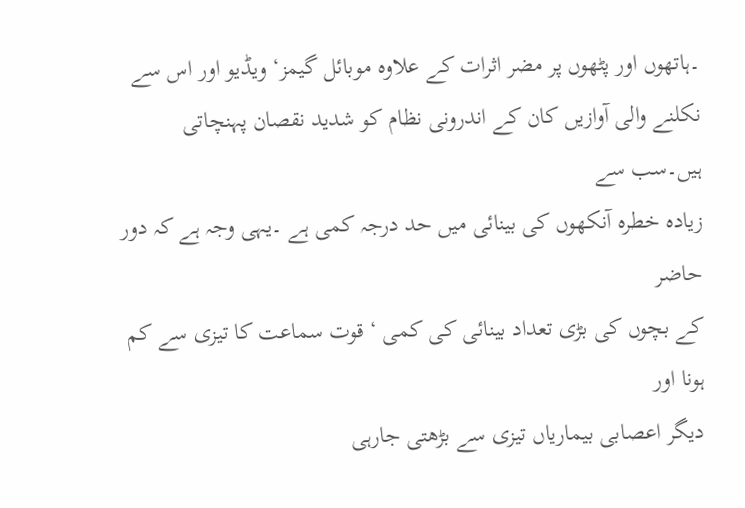۔ہاتھوں اور پٹھوں پر مضر اثرات کے علاوہ موبائل گیمز‘ ویڈیو اور اس سے
نکلنے والی آوازیں کان کے اندرونی نظام کو شدید نقصان پہنچاتی ہیں۔سب سے
زیادہ خطرہ آنکھوں کی بینائی میں حد درجہ کمی ہے ۔یہی وجہ ہے کہ دور حاضر
کے بچوں کی بڑی تعداد بینائی کی کمی ‘ قوت سماعت کا تیزی سے کم ہونا اور
دیگر اعصابی بیماریاں تیزی سے بڑھتی جارہی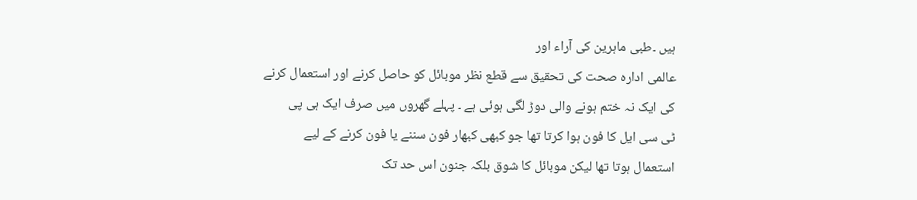ہیں ۔طبی ماہرین کی آراء اور
عالمی ادارہ صحت کی تحقیق سے قطع نظر موبائل کو حاصل کرنے اور استعمال کرنے
کی ایک نہ ختم ہونے والی دوڑ لگی ہوئی ہے ۔ پہلے گھروں میں صرف ایک ہی پی
ٹی سی ایل کا فون ہوا کرتا تھا جو کبھی کبھار فون سننے یا فون کرنے کے لیے
استعمال ہوتا تھا لیکن موبائل کا شوق بلکہ جنون اس حد تک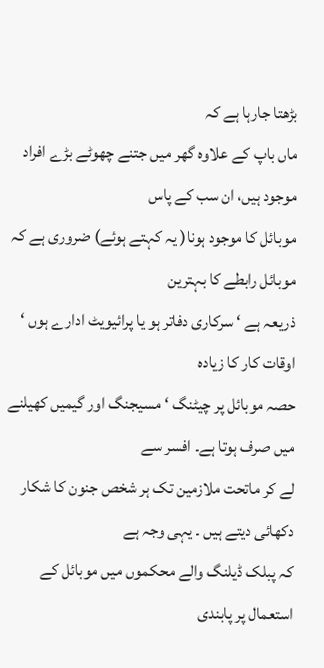بڑھتا جارہا ہے کہ
ماں باپ کے علاوہ گھر میں جتنے چھوٹے بڑے افراد موجود ہیں، ان سب کے پاس
موبائل کا موجود ہونا( یہ کہتے ہوئے) ضروری ہے کہ موبائل رابطے کا بہترین
ذریعہ ہے ‘ سرکاری دفاتر ہو یا پرائیویٹ ادارے ہوں ‘ اوقات کار کا زیادہ
حصہ موبائل پر چیٹنگ ‘ مسیجنگ اور گیمیں کھیلنے میں صرف ہوتا ہے۔ افسر سے
لے کر ماتحت ملازمین تک ہر شخص جنون کا شکار دکھائی دیتے ہیں ۔ یہی وجہ ہے
کہ پبلک ڈیلنگ والے محکموں میں موبائل کے استعمال پر پابندی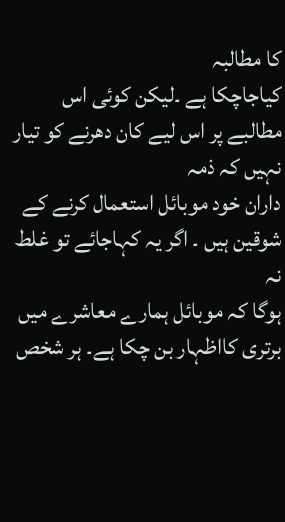کا مطالبہ
کیاجاچکا ہے ۔لیکن کوئی اس مطالبے پر اس لیے کان دھرنے کو تیار نہیں کہ ذمہ
داران خود موبائل استعمال کرنے کے شوقین ہیں ۔ اگر یہ کہاجائے تو غلط نہ
ہوگا کہ موبائل ہمارے معاشرے میں برتری کااظہار بن چکا ہے۔ ہر شخص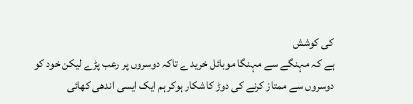کی کوشش
ہے کہ مہنگے سے مہنگا موبائل خرید ے تاکہ دوسروں پر رعب پڑے لیکن خود کو
دوسروں سے ممتاز کرنے کی دوڑ کاشکار ہوکر ہم ایک ایسی اندھی کھائی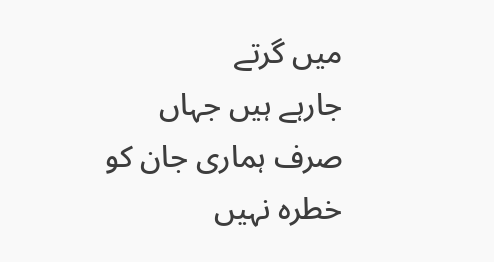میں گرتے
جارہے ہیں جہاں صرف ہماری جان کو خطرہ نہیں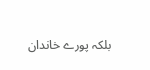بلکہ پورے خاندان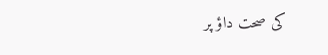کی صحت داؤ پر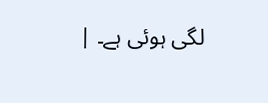لگی ہوئی ہے۔ |